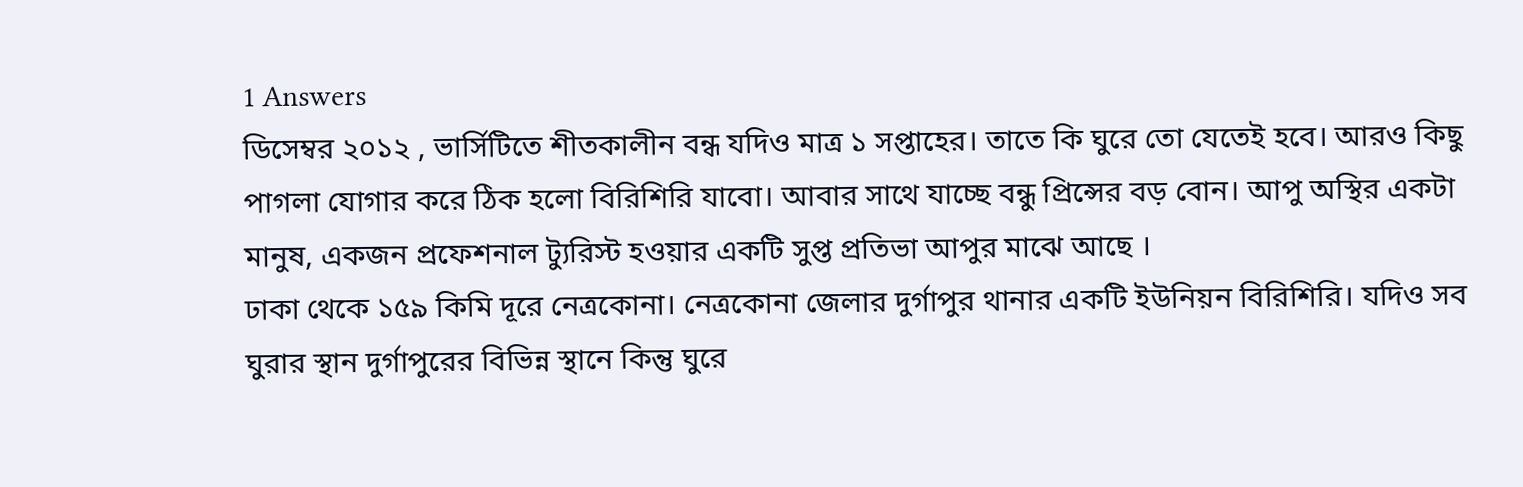1 Answers
ডিসেম্বর ২০১২ , ভার্সিটিতে শীতকালীন বন্ধ যদিও মাত্র ১ সপ্তাহের। তাতে কি ঘুরে তো যেতেই হবে। আরও কিছু পাগলা যোগার করে ঠিক হলো বিরিশিরি যাবো। আবার সাথে যাচ্ছে বন্ধু প্রিন্সের বড় বোন। আপু অস্থির একটা মানুষ, একজন প্রফেশনাল ট্যুরিস্ট হওয়ার একটি সুপ্ত প্রতিভা আপুর মাঝে আছে ।
ঢাকা থেকে ১৫৯ কিমি দূরে নেত্রকোনা। নেত্রকোনা জেলার দুর্গাপুর থানার একটি ইউনিয়ন বিরিশিরি। যদিও সব ঘুরার স্থান দুর্গাপুরের বিভিন্ন স্থানে কিন্তু ঘুরে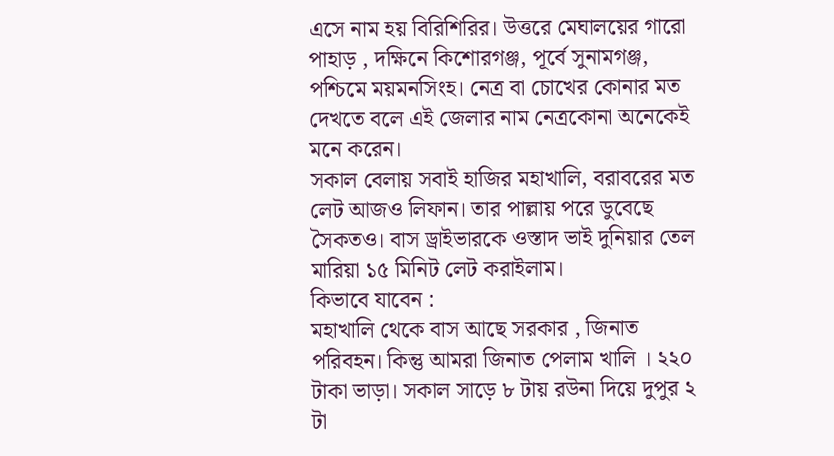এসে নাম হয় বিরিশিরির। উত্তরে মেঘালয়ের গারো পাহাড় , দক্ষিনে কিশোরগঞ্জ, পূর্বে সুনামগঞ্জ, পশ্চিমে ময়মনসিংহ। নেত্র বা চোখের কোনার মত দেখতে বলে এই জেলার নাম নেত্রকোনা অনেকেই মনে করেন।
সকাল বেলায় সবাই হাজির মহাখালি, বরাবরের মত লেট আজও লিফান। তার পাল্লায় পরে ডুবেছে সৈকতও। বাস ড্রাইভারকে ওস্তাদ ভাই দুনিয়ার তেল মারিয়া ১৫ মিনিট লেট করাইলাম।
কিভাবে যাবেন :
মহাখালি থেকে বাস আছে সরকার , জিনাত পরিবহন। কিন্তু আমরা জিনাত পেলাম খালি । ২২০ টাকা ভাড়া। সকাল সাড়ে ৮ টায় রউনা দিয়ে দুপুর ২ টা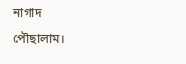নাগাদ পৌছালাম।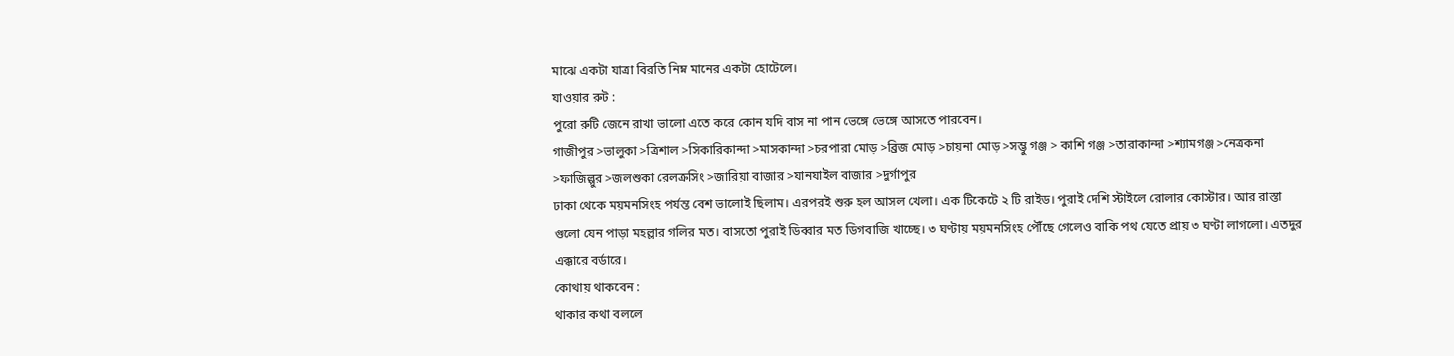মাঝে একটা যাত্রা বিরতি নিম্ন মানের একটা হোটেলে।
যাওয়ার রুট :
পুরো রুটি জেনে রাখা ভালো এতে করে কোন যদি বাস না পান ভেঙ্গে ভেঙ্গে আসতে পারবেন।
গাজীপুর >ভালুকা >ত্রিশাল >সিকারিকান্দা >মাসকান্দা >চরপারা মোড় >ব্রিজ মোড় >চায়না মোড় >সম্ভু গঞ্জ > কাশি গঞ্জ >তারাকান্দা >শ্যামগঞ্জ >নেত্রকনা >ফাজিল্পুর >জলশুকা রেলক্রসিং >জারিয়া বাজার >যানযাইল বাজার >দুর্গাপুর
ঢাকা থেকে ময়মনসিংহ পর্যন্ত বেশ ভালোই ছিলাম। এরপরই শুরু হল আসল খেলা। এক টিকেটে ২ টি রাইড। পুরাই দেশি স্টাইলে রোলার কোস্টার। আর রাস্তা গুলো যেন পাড়া মহল্লার গলির মত। বাসতো পুরাই ডিব্বার মত ডিগবাজি খাচ্ছে। ৩ ঘণ্টায় ময়মনসিংহ পৌঁছে গেলেও বাকি পথ যেতে প্রায় ৩ ঘণ্টা লাগলো। এতদুর এক্কারে বর্ডারে।
কোথায় থাকবেন :
থাকার কথা বললে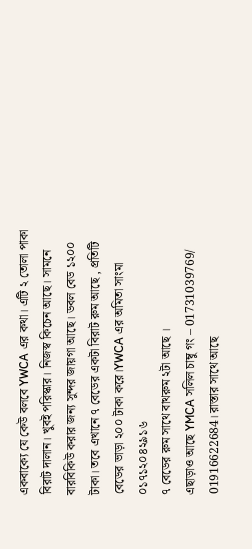একবাক্যে যে কেউ বলবে YWCA এর কথা। এটি ২ তোলা পাকা বিরাট দালান। খুবই পরিস্কার। নিজস্ব কিচেন আছে। সামনে বারবিকিউ করার জন্য সুন্দর জায়গা আছে। ডবল বেড ১২০০ টাকা। তবে এখানে ৭ বেডের একটা বিরাট রুম আছে , প্রতিটি বেডের ভাড়া ২০০ টাকা করে।YWCA এর অমিতা সাংমা ০১৭১২০৪২৯১৬
৭ বেডের রুম সাথে বাথরুম ২টা আছে ।
এছাড়াও আছে YMCA সলিল চাম্বু গং – 01731039769/ 01916622684। রাস্তার সাথে আছে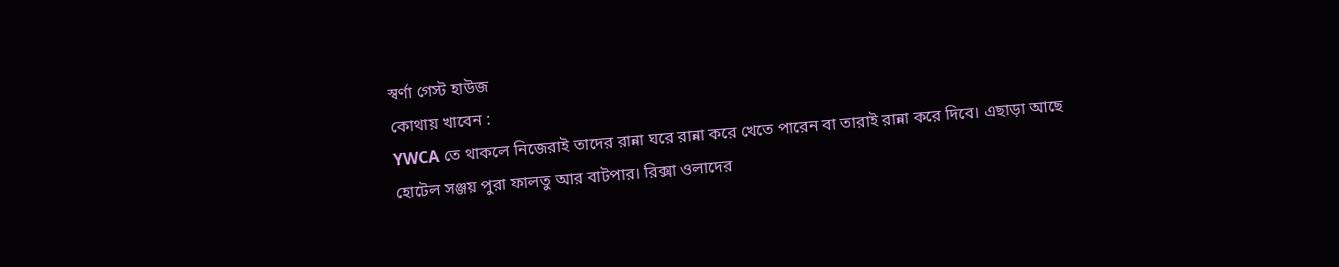স্বর্ণা গেস্ট হাউজ
কোথায় খাবেন :
YWCA তে থাকলে নিজেরাই তাদের রান্না ঘরে রান্না করে খেতে পারেন বা তারাই রান্না করে দিবে। এছাড়া আছে হোটেল সঞ্জয় পুরা ফালতু আর বাটপার। রিক্সা ওলাদের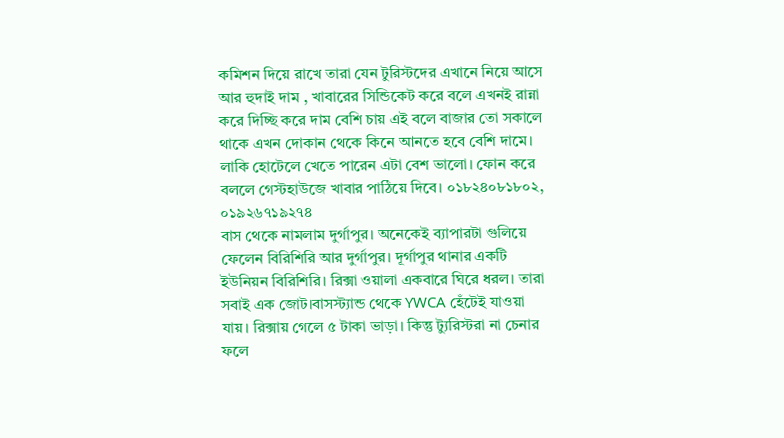কমিশন দিয়ে রাখে তারা যেন টুরিস্টদের এখানে নিয়ে আসে আর হুদাই দাম , খাবারের সিন্ডিকেট করে বলে এখনই রান্না করে দিচ্ছি করে দাম বেশি চায় এই বলে বাজার তো সকালে থাকে এখন দোকান থেকে কিনে আনতে হবে বেশি দামে।
লাকি হোটেলে খেতে পারেন এটা বেশ ভালো। ফোন করে বললে গেস্টহাউজে খাবার পাঠিয়ে দিবে। ০১৮২৪০৮১৮০২, ০১৯২৬৭১৯২৭৪
বাস থেকে নামলাম দুর্গাপুর। অনেকেই ব্যাপারটা গুলিয়ে ফেলেন বিরিশিরি আর দুর্গাপুর। দূর্গাপুর থানার একটি ইউনিয়ন বিরিশিরি। রিক্সা ওয়ালা একবারে ঘিরে ধরল। তারা সবাই এক জোট।বাসস্ট্যান্ড থেকে YWCA হেঁটেই যাওয়া যায়। রিক্সায় গেলে ৫ টাকা ভাড়া। কিন্তু ট্যুরিস্টরা না চেনার ফলে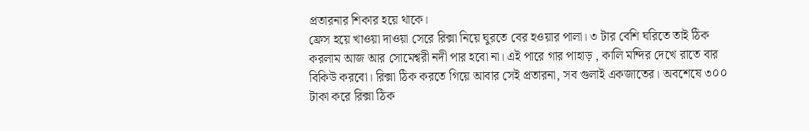প্রতারনার শিকার হয়ে থাকে।
ফ্রেস হয়ে খাওয়া দাওয়া সেরে রিক্সা নিয়ে ঘুরতে বের হওয়ার পালা। ৩ টার বেশি ঘরিতে তাই ঠিক করলাম আজ আর সোমেশ্বরী নদী পার হবো না। এই পারে গার পাহাড় , কালি মন্দির দেখে রাতে বার বিকিউ করবো। রিক্সা ঠিক করতে গিয়ে আবার সেই প্রতারনা, সব গুলাই একজাতের। অবশেষে ৩০০ টাকা করে রিক্সা ঠিক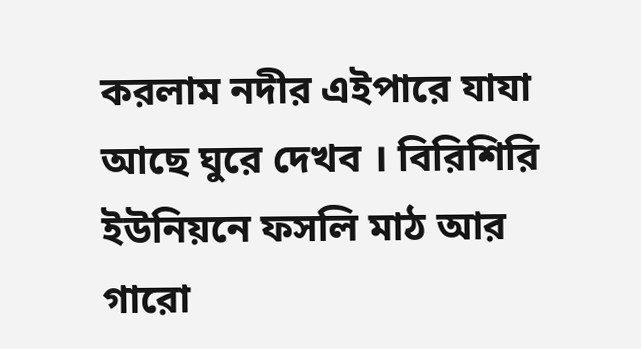করলাম নদীর এইপারে যাযা আছে ঘুরে দেখব । বিরিশিরি ইউনিয়নে ফসলি মাঠ আর গারো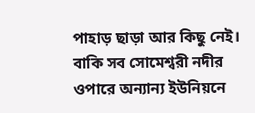পাহাড় ছাড়া আর কিছু নেই। বাকি সব সোমেশ্বরী নদীর ওপারে অন্যান্য ইউনিয়নে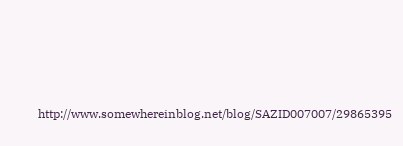http://www.somewhereinblog.net/blog/SAZID007007/29865395